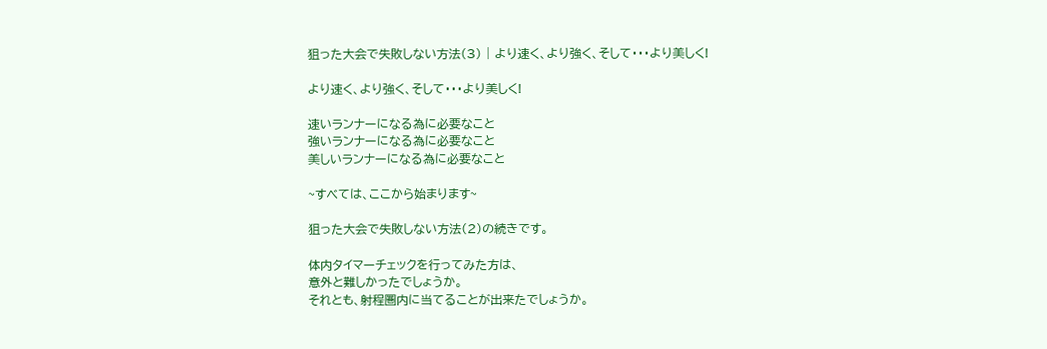狙った大会で失敗しない方法(3) | より速く、より強く、そして・・・より美しく!

より速く、より強く、そして・・・より美しく!

速いランナーになる為に必要なこと
強いランナーになる為に必要なこと
美しいランナーになる為に必要なこと

~すべては、ここから始まります~

狙った大会で失敗しない方法(2)の続きです。

体内タイマーチェックを行ってみた方は、
意外と難しかったでしょうか。
それとも、射程圏内に当てることが出来たでしょうか。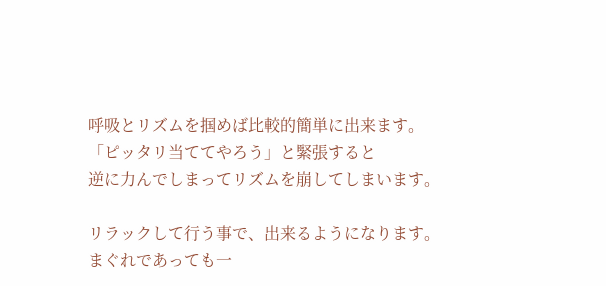呼吸とリズムを掴めば比較的簡単に出来ます。
「ピッタリ当ててやろう」と緊張すると
逆に力んでしまってリズムを崩してしまいます。

リラックして行う事で、出来るようになります。
まぐれであっても一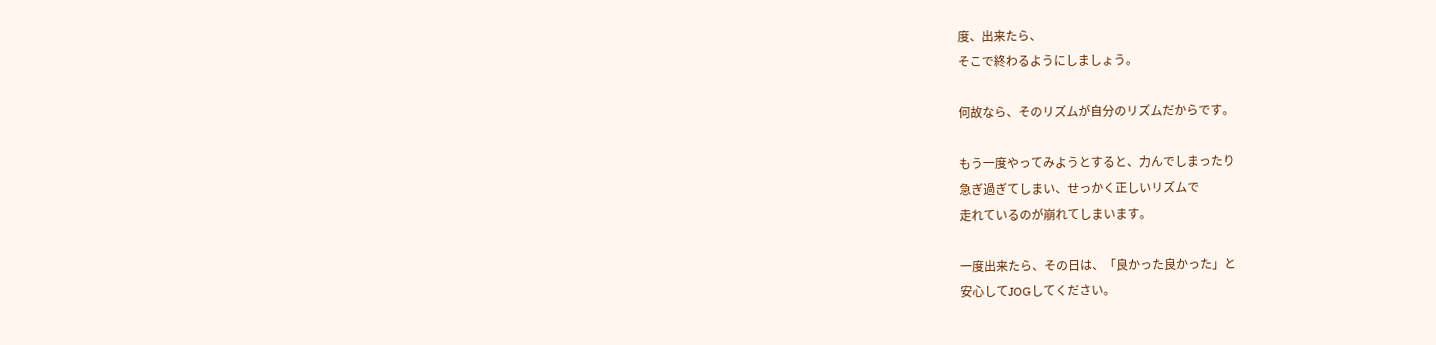度、出来たら、
そこで終わるようにしましょう。

何故なら、そのリズムが自分のリズムだからです。

もう一度やってみようとすると、力んでしまったり
急ぎ過ぎてしまい、せっかく正しいリズムで
走れているのが崩れてしまいます。

一度出来たら、その日は、「良かった良かった」と
安心してJOGしてください。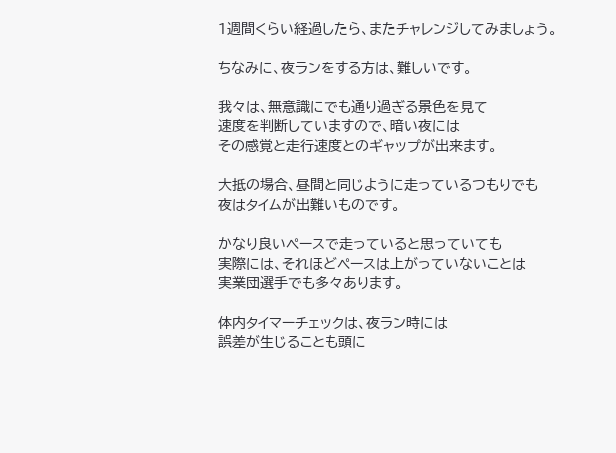1週間くらい経過したら、またチャレンジしてみましょう。

ちなみに、夜ランをする方は、難しいです。

我々は、無意識にでも通り過ぎる景色を見て
速度を判断していますので、暗い夜には
その感覚と走行速度とのギャップが出来ます。

大抵の場合、昼間と同じように走っているつもりでも
夜はタイムが出難いものです。

かなり良いペースで走っていると思っていても
実際には、それほどペースは上がっていないことは
実業団選手でも多々あります。

体内タイマーチェックは、夜ラン時には
誤差が生じることも頭に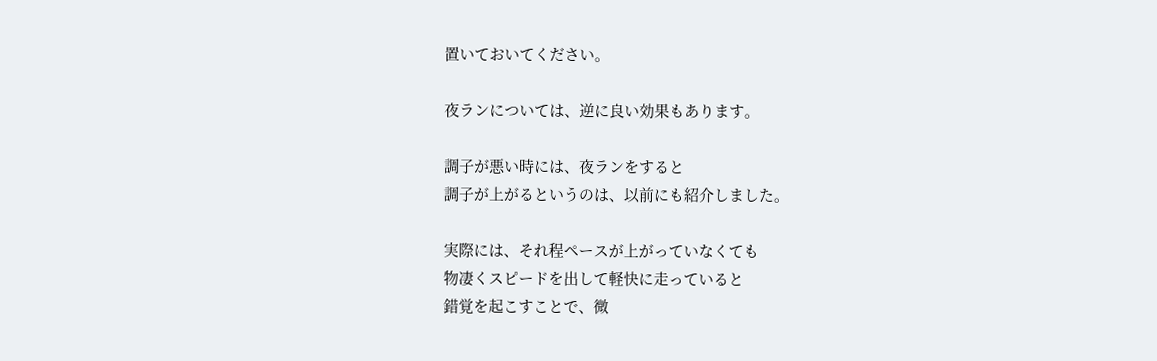置いておいてください。

夜ランについては、逆に良い効果もあります。

調子が悪い時には、夜ランをすると
調子が上がるというのは、以前にも紹介しました。

実際には、それ程ペースが上がっていなくても
物凄くスピードを出して軽快に走っていると
錯覚を起こすことで、微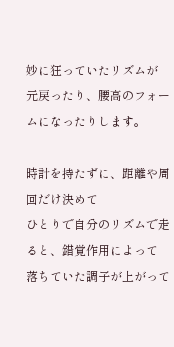妙に狂っていたリズムが
元戻ったり、腰高のフォームになったりします。

時計を持たずに、距離や周回だけ決めて
ひとりで自分のリズムで走ると、錯覚作用によって
落ちていた調子が上がって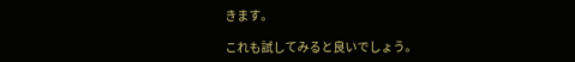きます。

これも試してみると良いでしょう。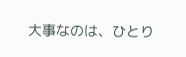大事なのは、ひとり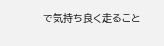で気持ち良く走ること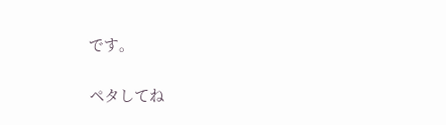です。


ペタしてね